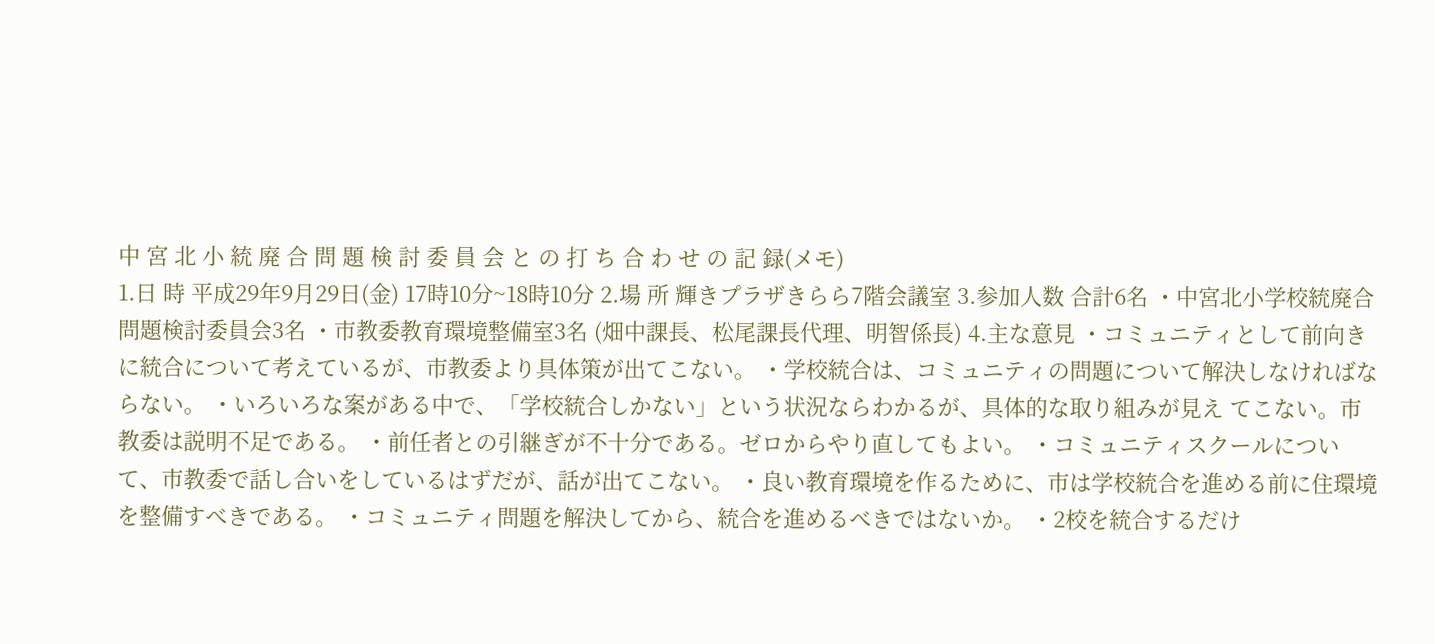中 宮 北 小 統 廃 合 問 題 検 討 委 員 会 と の 打 ち 合 わ せ の 記 録(メモ)
1.日 時 平成29年9月29日(金) 17時10分~18時10分 2.場 所 輝きプラザきらら7階会議室 3.参加人数 合計6名 ・中宮北小学校統廃合問題検討委員会3名 ・市教委教育環境整備室3名 (畑中課長、松尾課長代理、明智係長) 4.主な意見 ・コミュニティとして前向きに統合について考えているが、市教委より具体策が出てこない。 ・学校統合は、コミュニティの問題について解決しなければならない。 ・いろいろな案がある中で、「学校統合しかない」という状況ならわかるが、具体的な取り組みが見え てこない。市教委は説明不足である。 ・前任者との引継ぎが不十分である。ゼロからやり直してもよい。 ・コミュニティスクールについて、市教委で話し合いをしているはずだが、話が出てこない。 ・良い教育環境を作るために、市は学校統合を進める前に住環境を整備すべきである。 ・コミュニティ問題を解決してから、統合を進めるべきではないか。 ・2校を統合するだけ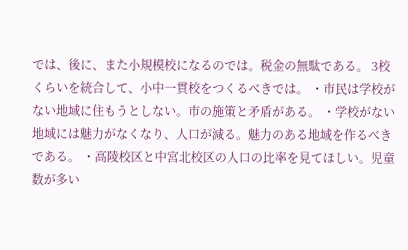では、後に、また小規模校になるのでは。税金の無駄である。 3校くらいを統合して、小中一貫校をつくるべきでは。 ・市民は学校がない地域に住もうとしない。市の施策と矛盾がある。 ・学校がない地域には魅力がなくなり、人口が減る。魅力のある地域を作るべきである。 ・高陵校区と中宮北校区の人口の比率を見てほしい。児童数が多い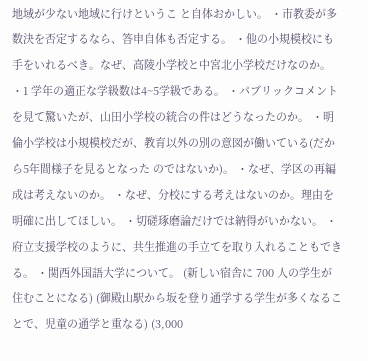地域が少ない地域に行けというこ と自体おかしい。 ・市教委が多数決を否定するなら、答申自体も否定する。 ・他の小規模校にも手をいれるべき。なぜ、高陵小学校と中宮北小学校だけなのか。 ・1 学年の適正な学級数は4~5学級である。 ・パブリックコメントを見て驚いたが、山田小学校の統合の件はどうなったのか。 ・明倫小学校は小規模校だが、教育以外の別の意図が働いている(だから5年間様子を見るとなった のではないか)。 ・なぜ、学区の再編成は考えないのか。 ・なぜ、分校にする考えはないのか。理由を明確に出してほしい。 ・切磋琢磨論だけでは納得がいかない。 ・府立支援学校のように、共生推進の手立てを取り入れることもできる。 ・関西外国語大学について。 (新しい宿舎に 700 人の学生が住むことになる) (御殿山駅から坂を登り通学する学生が多くなることで、児童の通学と重なる) (3,000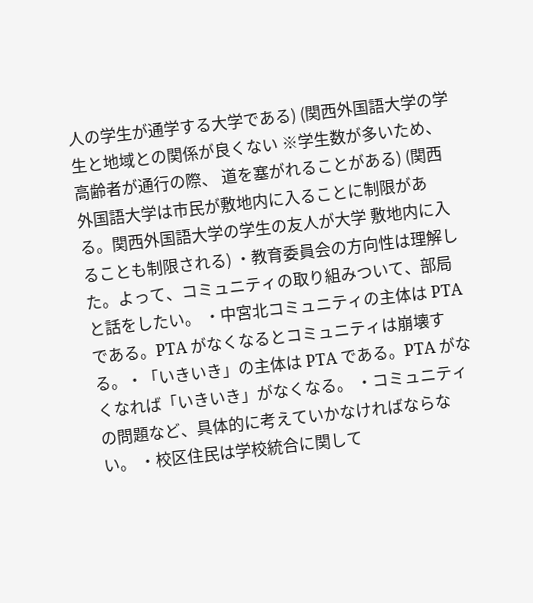人の学生が通学する大学である) (関西外国語大学の学生と地域との関係が良くない ※学生数が多いため、高齢者が通行の際、 道を塞がれることがある) (関西外国語大学は市民が敷地内に入ることに制限がある。関西外国語大学の学生の友人が大学 敷地内に入ることも制限される) ・教育委員会の方向性は理解した。よって、コミュニティの取り組みついて、部局と話をしたい。 ・中宮北コミュニティの主体は PTA である。PTA がなくなるとコミュニティは崩壊する。・「いきいき」の主体は PTA である。PTA がなくなれば「いきいき」がなくなる。 ・コミュニティの問題など、具体的に考えていかなければならない。 ・校区住民は学校統合に関して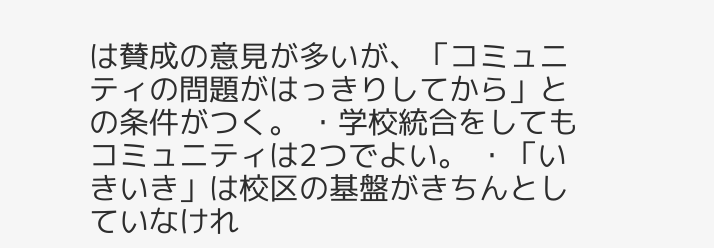は賛成の意見が多いが、「コミュニティの問題がはっきりしてから」と の条件がつく。 ・学校統合をしてもコミュニティは2つでよい。 ・「いきいき」は校区の基盤がきちんとしていなけれ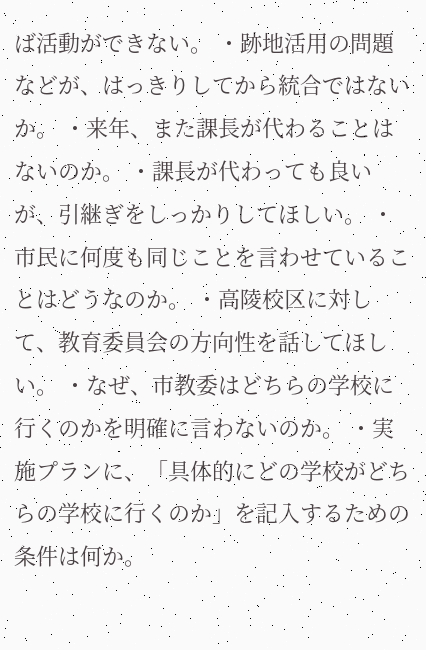ば活動ができない。 ・跡地活用の問題などが、はっきりしてから統合ではないか。 ・来年、また課長が代わることはないのか。 ・課長が代わっても良いが、引継ぎをしっかりしてほしい。 ・市民に何度も同じことを言わせていることはどうなのか。 ・高陵校区に対して、教育委員会の方向性を話してほしい。 ・なぜ、市教委はどちらの学校に行くのかを明確に言わないのか。 ・実施プランに、「具体的にどの学校がどちらの学校に行くのか」を記入するための条件は何か。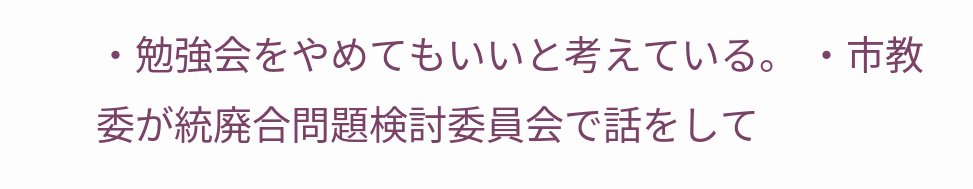・勉強会をやめてもいいと考えている。 ・市教委が統廃合問題検討委員会で話をして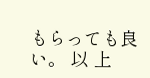もらっても良い。 以 上